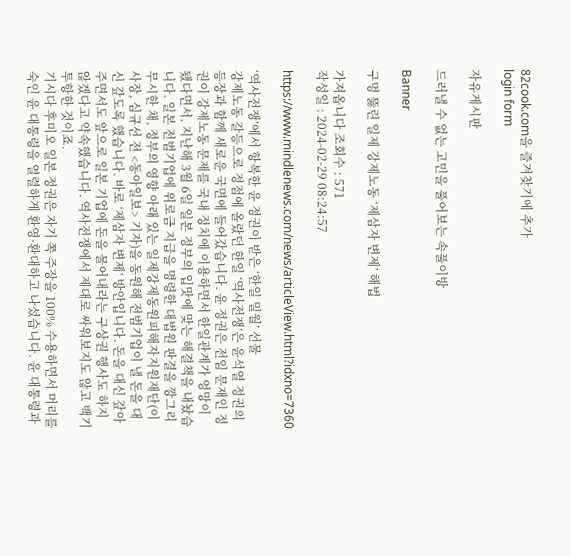82cook.com을 즐겨찾기에 추가
login form

자유게시판

드러낼 수 없는 고민을 풀어보는 속풀이방

Banner

구멍 뚫린 일제 강제노동 ‘제삼자 변제’ 해법

가져옵니다 조회수 : 571
작성일 : 2024-02-29 08:24:57

https://www.mindlenews.com/news/articleView.html?idxno=7360

‘역사전쟁’에서 항복한 윤 정권이 받은 ‘한일 밀월’ 선물
강제노동 갈등으로 정점에 올랐던 한일 ‘역사전쟁’은 윤석열 정권의 등장과 함께 새로운 국면에 들어갔습니다. 윤 정권은 전임 문재인 정권이 강제노동 문제를 국내 정치에 이용하면서 한일관계가 엉망이 됐다면서, 지난해 3월 6일 일본 정부의 입맛에 맞는 해결책을 내놨습니다. 일본 전범기업에 위로금 지급을 명령한 대법원 판결을 깡그리 무시한 채, 정부의 영향 아래 있는 일제강제동원피해자지원재단(이사장, 심규선 전 <동아일보> 기자)을 동원해 전범기업이 낼 돈을 대신 갚도록 했습니다. 바로 ‘제삼자 변제’ 방안입니다. 돈을 대신 갚아주면서도 앞으로 일본 기업에 돈을 물어내라는 구상권 행사도 하지 않겠다고 약속했습니다. 역사전쟁에서 제대로 싸워보지도 않고 백기 투항한 것이죠.
기시다 후미오 일본 정권은 자기 쪽 주장을 100% 수용하면서 머리를 숙인 윤 대통령을 열렬하게 환영·환대하고 나섰습니다. 윤 대통령과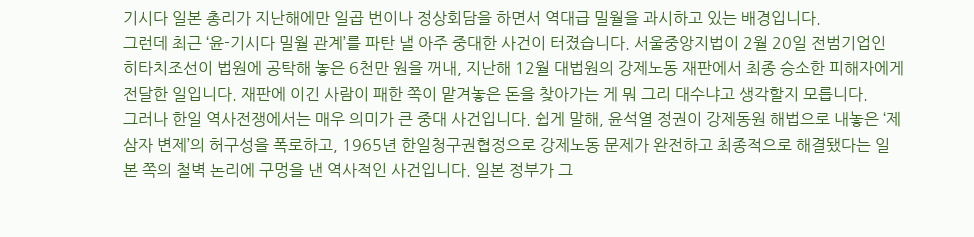기시다 일본 총리가 지난해에만 일곱 번이나 정상회담을 하면서 역대급 밀월을 과시하고 있는 배경입니다.
그런데 최근 ‘윤-기시다 밀월 관계’를 파탄 낼 아주 중대한 사건이 터졌습니다. 서울중앙지법이 2월 20일 전범기업인 히타치조선이 법원에 공탁해 놓은 6천만 원을 꺼내, 지난해 12월 대법원의 강제노동 재판에서 최종 승소한 피해자에게 전달한 일입니다. 재판에 이긴 사람이 패한 쪽이 맡겨놓은 돈을 찾아가는 게 뭐 그리 대수냐고 생각할지 모릅니다.
그러나 한일 역사전쟁에서는 매우 의미가 큰 중대 사건입니다. 쉽게 말해, 윤석열 정권이 강제동원 해법으로 내놓은 ‘제삼자 변제’의 허구성을 폭로하고, 1965년 한일청구권협정으로 강제노동 문제가 완전하고 최종적으로 해결됐다는 일본 쪽의 철벽 논리에 구멍을 낸 역사적인 사건입니다. 일본 정부가 그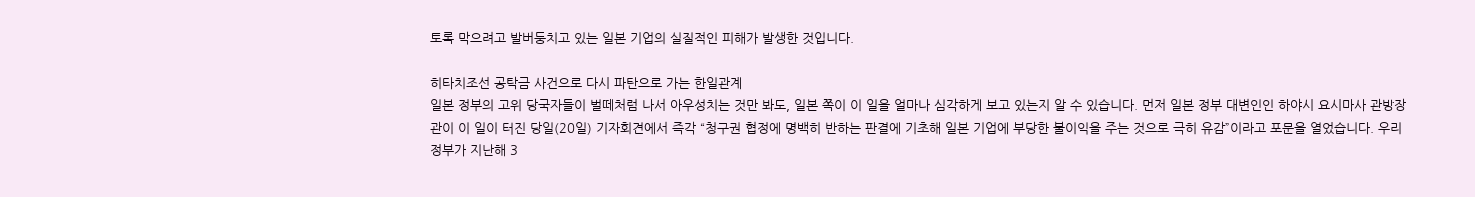토록 막으려고 발버둥치고 있는 일본 기업의 실질적인 피해가 발생한 것입니다.

히타치조선 공탁금 사건으로 다시 파탄으로 가는 한일관계
일본 정부의 고위 당국자들이 벌떼처럼 나서 아우성치는 것만 봐도, 일본 쪽이 이 일을 얼마나 심각하게 보고 있는지 알 수 있습니다. 먼저 일본 정부 대변인인 하야시 요시마사 관방장관이 이 일이 터진 당일(20일) 기자회견에서 즉각 “청구권 협정에 명백히 반하는 판결에 기초해 일본 기업에 부당한 불이익을 주는 것으로 극히 유감”이라고 포문을 열었습니다. 우리 정부가 지난해 3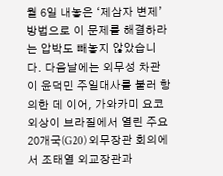월 6일 내놓은 ‘제삼자 변제’ 방법으로 이 문제를 해결하라는 압박도 빼놓지 않았습니다. 다음날에는 외무성 차관이 윤덕민 주일대사를 불러 항의한 데 이어, 가와카미 요코 외상이 브라질에서 열린 주요 20개국(G20) 외무장관 회의에서 조태열 외교장관과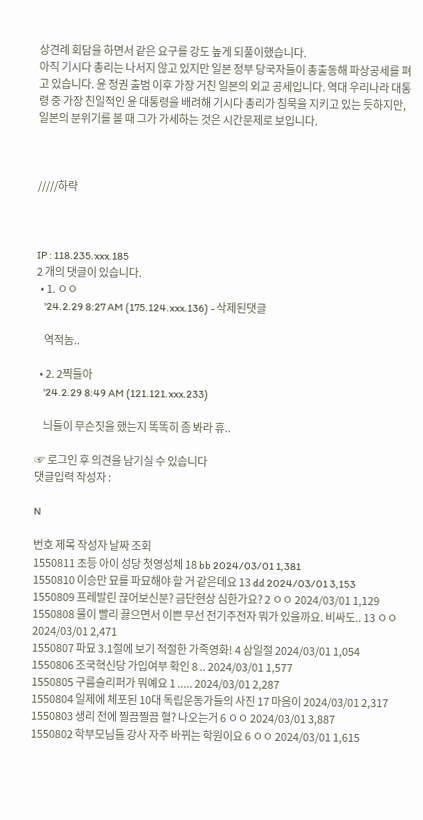상견례 회담을 하면서 같은 요구를 강도 높게 되풀이했습니다.
아직 기시다 총리는 나서지 않고 있지만 일본 정부 당국자들이 총출동해 파상공세를 펴고 있습니다. 윤 정권 출범 이후 가장 거친 일본의 외교 공세입니다. 역대 우리나라 대통령 중 가장 친일적인 윤 대통령을 배려해 기시다 총리가 침묵을 지키고 있는 듯하지만, 일본의 분위기를 볼 때 그가 가세하는 것은 시간문제로 보입니다.



/////하략



IP : 118.235.xxx.185
2 개의 댓글이 있습니다.
  • 1. ㅇㅇ
    '24.2.29 8:27 AM (175.124.xxx.136) - 삭제된댓글

    역적놈..

  • 2. 2찍들아
    '24.2.29 8:49 AM (121.121.xxx.233)

    늬들이 무슨짓을 했는지 똑똑히 좀 봐라 휴..

☞ 로그인 후 의견을 남기실 수 있습니다
댓글입력 작성자 :

N

번호 제목 작성자 날짜 조회
1550811 초등 아이 성당 첫영성체 18 bb 2024/03/01 1,381
1550810 이승만 묘를 파묘해야 할 거 같은데요 13 dd 2024/03/01 3,153
1550809 프레발린 끊어보신분? 금단현상 심한가요? 2 ㅇㅇ 2024/03/01 1,129
1550808 물이 빨리 끓으면서 이쁜 무선 전기주전자 뭐가 있을까요. 비싸도.. 13 ㅇㅇ 2024/03/01 2,471
1550807 파묘 3.1절에 보기 적절한 가족영화! 4 삼일절 2024/03/01 1,054
1550806 조국혁신당 가입여부 확인 8 .. 2024/03/01 1,577
1550805 구름슬리퍼가 뭐예요 1 ..... 2024/03/01 2,287
1550804 일제에 체포된 10대 독립운동가들의 사진 17 마음이 2024/03/01 2,317
1550803 생리 전에 찔끔찔끔 혈? 나오는거 6 ㅇㅇ 2024/03/01 3,887
1550802 학부모님들 강사 자주 바뀌는 학원이요 6 ㅇㅇ 2024/03/01 1,615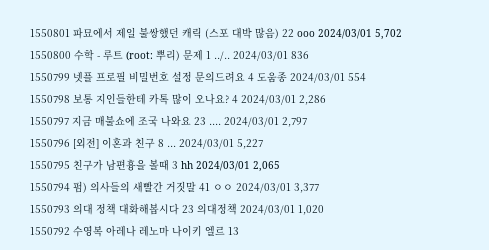1550801 파묘에서 제일 불쌍했던 캐릭 (스포 대박 많음) 22 ooo 2024/03/01 5,702
1550800 수학 - 루트 (root: 뿌리) 문제 1 ../.. 2024/03/01 836
1550799 넷플 프로필 비밀번호 설정 문의드려요 4 도움종 2024/03/01 554
1550798 보통 지인들한테 카톡 많이 오나요? 4 2024/03/01 2,286
1550797 지금 매불쇼에 조국 나와요 23 .... 2024/03/01 2,797
1550796 [외전] 이혼과 친구 8 ... 2024/03/01 5,227
1550795 친구가 남편흉을 볼때 3 hh 2024/03/01 2,065
1550794 펌) 의사들의 새빨간 거짓말 41 ㅇㅇ 2024/03/01 3,377
1550793 의대 정책 대화해봅시다 23 의대정책 2024/03/01 1,020
1550792 수영복 아레나 레노마 나이키 엘르 13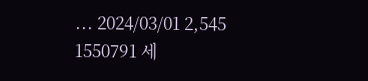... 2024/03/01 2,545
1550791 세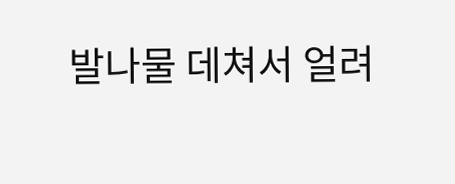발나물 데쳐서 얼려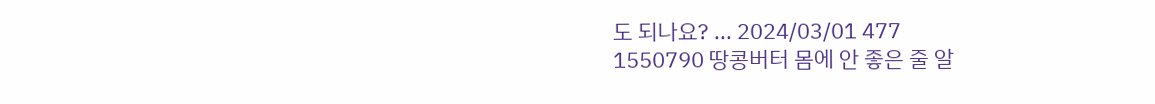도 되나요? ... 2024/03/01 477
1550790 땅콩버터 몸에 안 좋은 줄 알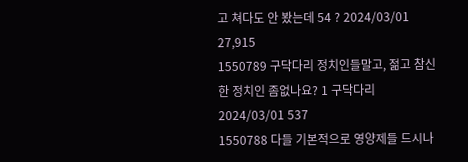고 쳐다도 안 봤는데 54 ? 2024/03/01 27,915
1550789 구닥다리 정치인들말고, 젊고 참신한 정치인 좀없나요? 1 구닥다리 2024/03/01 537
1550788 다들 기본적으로 영양제들 드시나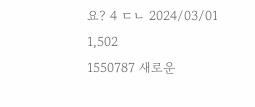요? 4 ㄷㄴ 2024/03/01 1,502
1550787 새로운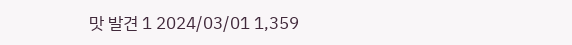맛 발견 1 2024/03/01 1,359